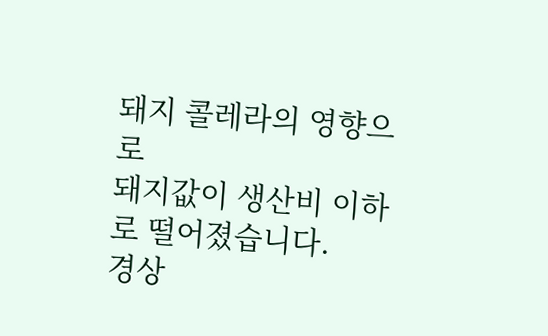돼지 콜레라의 영향으로
돼지값이 생산비 이하로 떨어졌습니다.
경상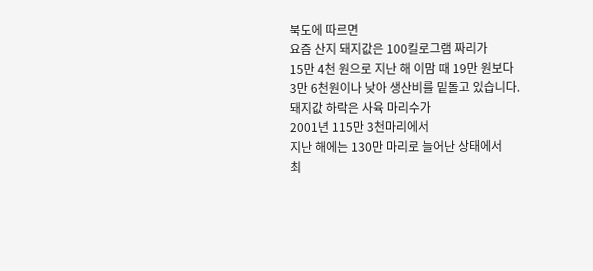북도에 따르면
요즘 산지 돼지값은 100킬로그램 짜리가
15만 4천 원으로 지난 해 이맘 때 19만 원보다
3만 6천원이나 낮아 생산비를 밑돌고 있습니다.
돼지값 하락은 사육 마리수가
2001년 115만 3천마리에서
지난 해에는 130만 마리로 늘어난 상태에서
최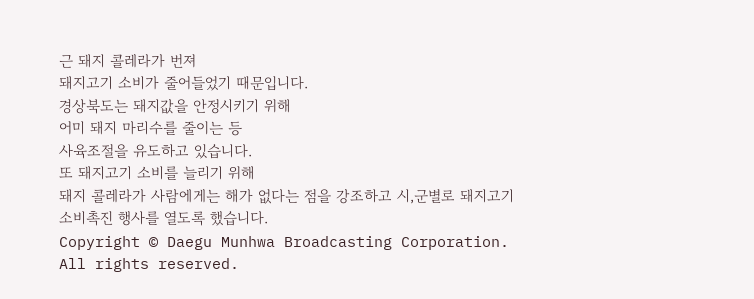근 돼지 콜레라가 번져
돼지고기 소비가 줄어들었기 때문입니다.
경상북도는 돼지값을 안정시키기 위해
어미 돼지 마리수를 줄이는 등
사육조절을 유도하고 있습니다.
또 돼지고기 소비를 늘리기 위해
돼지 콜레라가 사람에게는 해가 없다는 점을 강조하고 시,군별로 돼지고기
소비촉진 행사를 열도록 했습니다.
Copyright © Daegu Munhwa Broadcasting Corporation. All rights reserved.